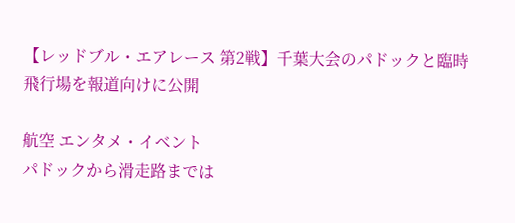【レッドブル・エアレース 第2戦】千葉大会のパドックと臨時飛行場を報道向けに公開

航空 エンタメ・イベント
パドックから滑走路までは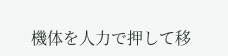機体を人力で押して移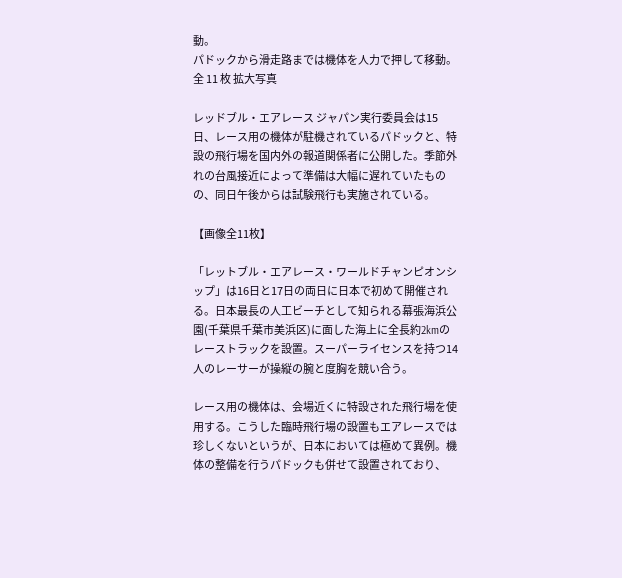動。
パドックから滑走路までは機体を人力で押して移動。 全 11 枚 拡大写真

レッドブル・エアレース ジャパン実行委員会は15日、レース用の機体が駐機されているパドックと、特設の飛行場を国内外の報道関係者に公開した。季節外れの台風接近によって準備は大幅に遅れていたものの、同日午後からは試験飛行も実施されている。

【画像全11枚】

「レットブル・エアレース・ワールドチャンピオンシップ」は16日と17日の両日に日本で初めて開催される。日本最長の人工ビーチとして知られる幕張海浜公園(千葉県千葉市美浜区)に面した海上に全長約2kmのレーストラックを設置。スーパーライセンスを持つ14人のレーサーが操縦の腕と度胸を競い合う。

レース用の機体は、会場近くに特設された飛行場を使用する。こうした臨時飛行場の設置もエアレースでは珍しくないというが、日本においては極めて異例。機体の整備を行うパドックも併せて設置されており、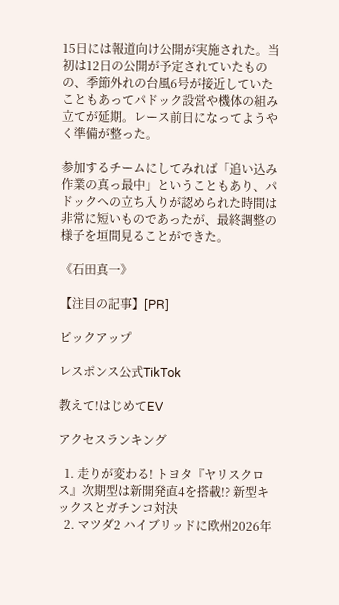15日には報道向け公開が実施された。当初は12日の公開が予定されていたものの、季節外れの台風6号が接近していたこともあってパドック設営や機体の組み立てが延期。レース前日になってようやく準備が整った。

参加するチームにしてみれば「追い込み作業の真っ最中」ということもあり、パドックへの立ち入りが認められた時間は非常に短いものであったが、最終調整の様子を垣間見ることができた。

《石田真一》

【注目の記事】[PR]

ピックアップ

レスポンス公式TikTok

教えて!はじめてEV

アクセスランキング

  1. 走りが変わる! トヨタ『ヤリスクロス』次期型は新開発直4を搭載!? 新型キックスとガチンコ対決
  2. マツダ2 ハイブリッドに欧州2026年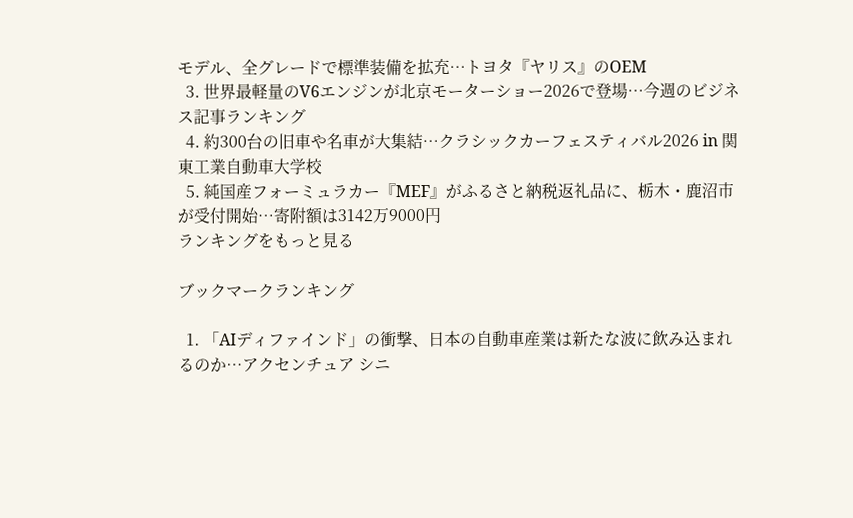モデル、全グレードで標準装備を拡充…トヨタ『ヤリス』のOEM
  3. 世界最軽量のV6エンジンが北京モーターショー2026で登場…今週のビジネス記事ランキング
  4. 約300台の旧車や名車が大集結…クラシックカーフェスティバル2026 in 関東工業自動車大学校
  5. 純国産フォーミュラカー『MEF』がふるさと納税返礼品に、栃木・鹿沼市が受付開始…寄附額は3142万9000円
ランキングをもっと見る

ブックマークランキング

  1. 「AIディファインド」の衝撃、日本の自動車産業は新たな波に飲み込まれるのか…アクセンチュア シニ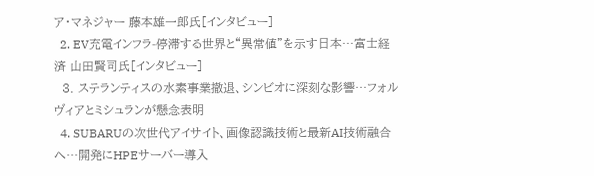ア・マネジャー 藤本雄一郎氏[インタビュー]
  2. EV充電インフラ-停滞する世界と“異常値”を示す日本…富士経済 山田賢司氏[インタビュー]
  3. ステランティスの水素事業撤退、シンビオに深刻な影響…フォルヴィアとミシュランが懸念表明
  4. SUBARUの次世代アイサイト、画像認識技術と最新AI技術融合へ…開発にHPEサーバー導入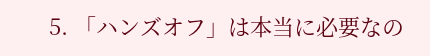5. 「ハンズオフ」は本当に必要なの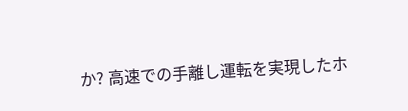か? 高速での手離し運転を実現したホ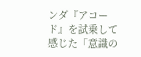ンダ『アコード』を試乗して感じた「意識の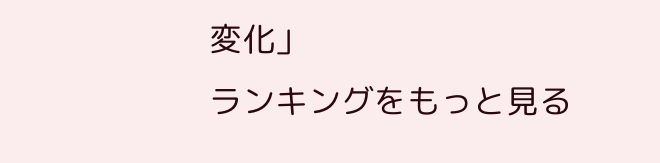変化」
ランキングをもっと見る